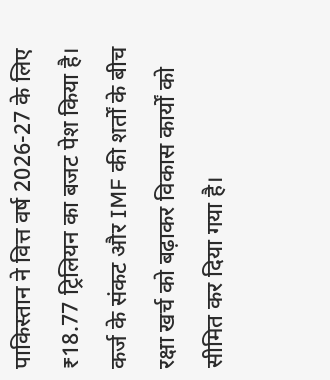पाकिस्तान ने वित्त वर्ष 2026-27 के लिए ₹18.77 ट्रिलियन का बजट पेश किया है। कर्ज के संकट और IMF की शर्तों के बीच रक्षा खर्च को बढ़ाकर विकास कार्यों को सीमित कर दिया गया है।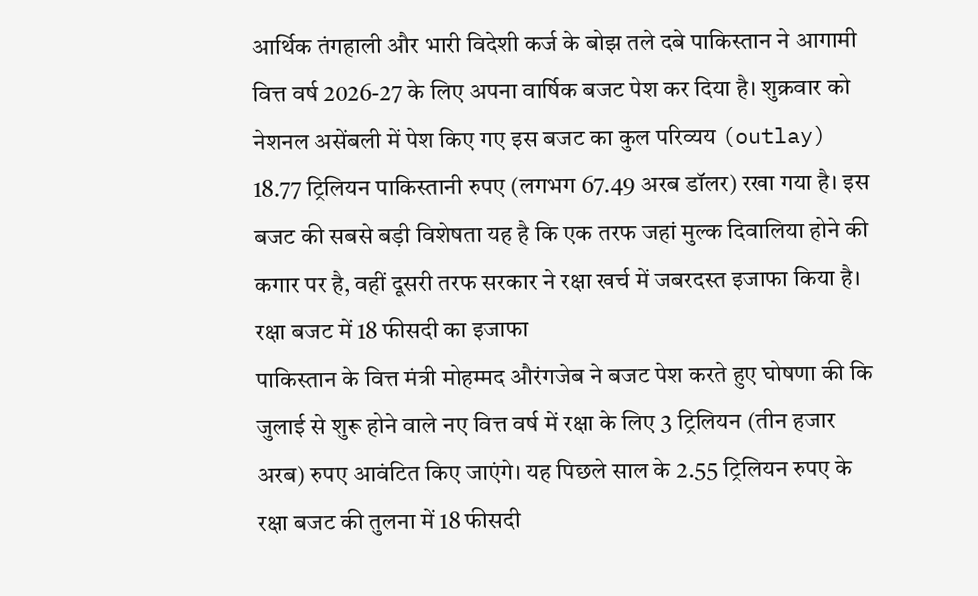आर्थिक तंगहाली और भारी विदेशी कर्ज के बोझ तले दबे पाकिस्तान ने आगामी वित्त वर्ष 2026-27 के लिए अपना वार्षिक बजट पेश कर दिया है। शुक्रवार को नेशनल असेंबली में पेश किए गए इस बजट का कुल परिव्यय (outlay) 18.77 ट्रिलियन पाकिस्तानी रुपए (लगभग 67.49 अरब डॉलर) रखा गया है। इस बजट की सबसे बड़ी विशेषता यह है कि एक तरफ जहां मुल्क दिवालिया होने की कगार पर है, वहीं दूसरी तरफ सरकार ने रक्षा खर्च में जबरदस्त इजाफा किया है।
रक्षा बजट में 18 फीसदी का इजाफा
पाकिस्तान के वित्त मंत्री मोहम्मद औरंगजेब ने बजट पेश करते हुए घोषणा की कि जुलाई से शुरू होने वाले नए वित्त वर्ष में रक्षा के लिए 3 ट्रिलियन (तीन हजार अरब) रुपए आवंटित किए जाएंगे। यह पिछले साल के 2.55 ट्रिलियन रुपए के रक्षा बजट की तुलना में 18 फीसदी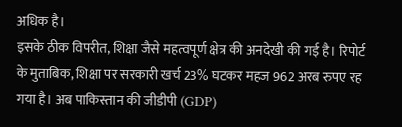अधिक है।
इसके ठीक विपरीत, शिक्षा जैसे महत्वपूर्ण क्षेत्र की अनदेखी की गई है। रिपोर्ट के मुताबिक, शिक्षा पर सरकारी खर्च 23% घटकर महज 962 अरब रुपए रह गया है। अब पाकिस्तान की जीडीपी (GDP)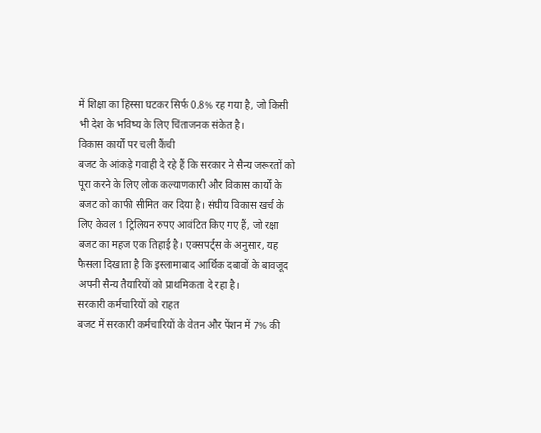में शिक्षा का हिस्सा घटकर सिर्फ 0.8% रह गया है, जो किसी भी देश के भविष्य के लिए चिंताजनक संकेत है।
विकास कार्यों पर चली कैंची
बजट के आंकड़े गवाही दे रहे हैं कि सरकार ने सैन्य जरूरतों को पूरा करने के लिए लोक कल्याणकारी और विकास कार्यों के बजट को काफी सीमित कर दिया है। संघीय विकास खर्च के लिए केवल 1 ट्रिलियन रुपए आवंटित किए गए हैं, जो रक्षा बजट का महज एक तिहाई है। एक्सपर्ट्स के अनुसार, यह फैसला दिखाता है कि इस्लामाबाद आर्थिक दबावों के बावजूद अपनी सैन्य तैयारियों को प्राथमिकता दे रहा है।
सरकारी कर्मचारियों को राहत
बजट में सरकारी कर्मचारियों के वेतन और पेंशन में 7% की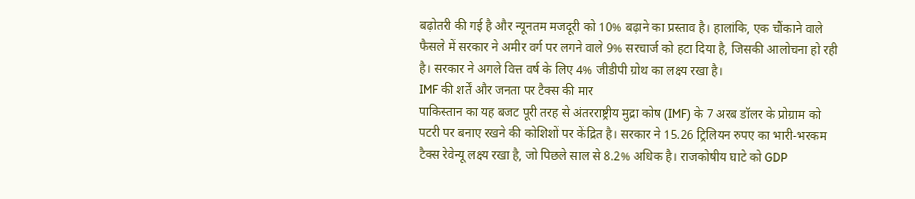बढ़ोतरी की गई है और न्यूनतम मजदूरी को 10% बढ़ाने का प्रस्ताव है। हालांकि, एक चौंकाने वाले फैसले में सरकार ने अमीर वर्ग पर लगने वाले 9% सरचार्ज को हटा दिया है, जिसकी आलोचना हो रही है। सरकार ने अगले वित्त वर्ष के लिए 4% जीडीपी ग्रोथ का लक्ष्य रखा है।
IMF की शर्तें और जनता पर टैक्स की मार
पाकिस्तान का यह बजट पूरी तरह से अंतरराष्ट्रीय मुद्रा कोष (IMF) के 7 अरब डॉलर के प्रोग्राम को पटरी पर बनाए रखने की कोशिशों पर केंद्रित है। सरकार ने 15.26 ट्रिलियन रुपए का भारी-भरकम टैक्स रेवेन्यू लक्ष्य रखा है, जो पिछले साल से 8.2% अधिक है। राजकोषीय घाटे को GDP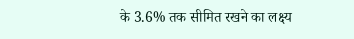के 3.6% तक सीमित रखने का लक्ष्य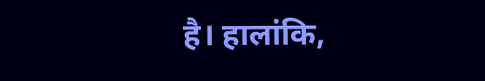है। हालांकि,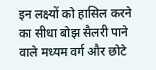इन लक्ष्यों को हासिल करने का सीधा बोझ सैलरी पाने वाले मध्यम वर्ग और छोटे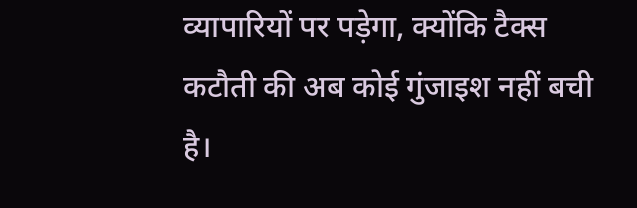व्यापारियों पर पड़ेगा, क्योंकि टैक्स कटौती की अब कोई गुंजाइश नहीं बची है।